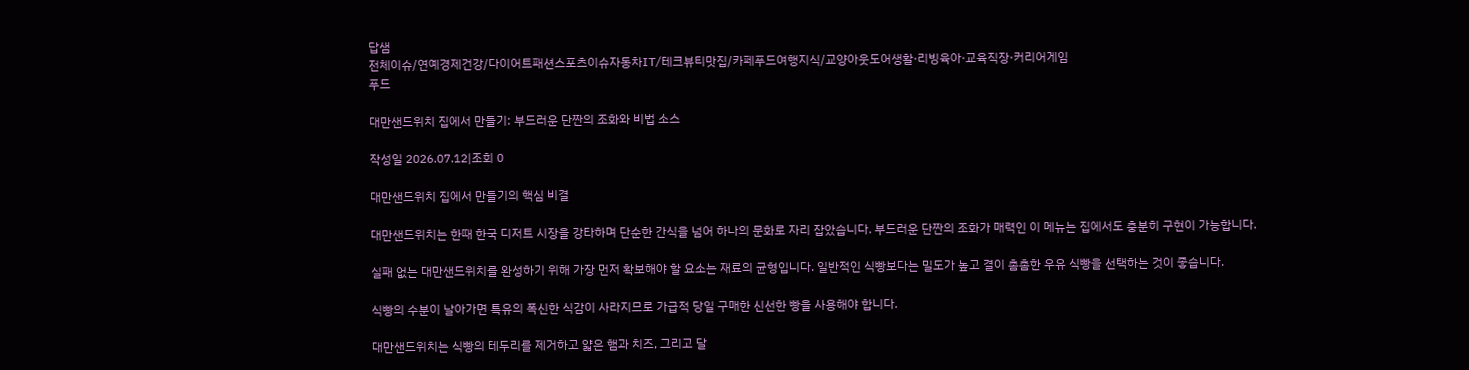답샘
전체이슈/연예경제건강/다이어트패션스포츠이슈자동차IT/테크뷰티맛집/카페푸드여행지식/교양아웃도어생활·리빙육아·교육직장·커리어게임
푸드

대만샌드위치 집에서 만들기: 부드러운 단짠의 조화와 비법 소스

작성일 2026.07.12|조회 0

대만샌드위치 집에서 만들기의 핵심 비결

대만샌드위치는 한때 한국 디저트 시장을 강타하며 단순한 간식을 넘어 하나의 문화로 자리 잡았습니다. 부드러운 단짠의 조화가 매력인 이 메뉴는 집에서도 충분히 구현이 가능합니다.

실패 없는 대만샌드위치를 완성하기 위해 가장 먼저 확보해야 할 요소는 재료의 균형입니다. 일반적인 식빵보다는 밀도가 높고 결이 촘촘한 우유 식빵을 선택하는 것이 좋습니다.

식빵의 수분이 날아가면 특유의 폭신한 식감이 사라지므로 가급적 당일 구매한 신선한 빵을 사용해야 합니다.

대만샌드위치는 식빵의 테두리를 제거하고 얇은 햄과 치즈, 그리고 달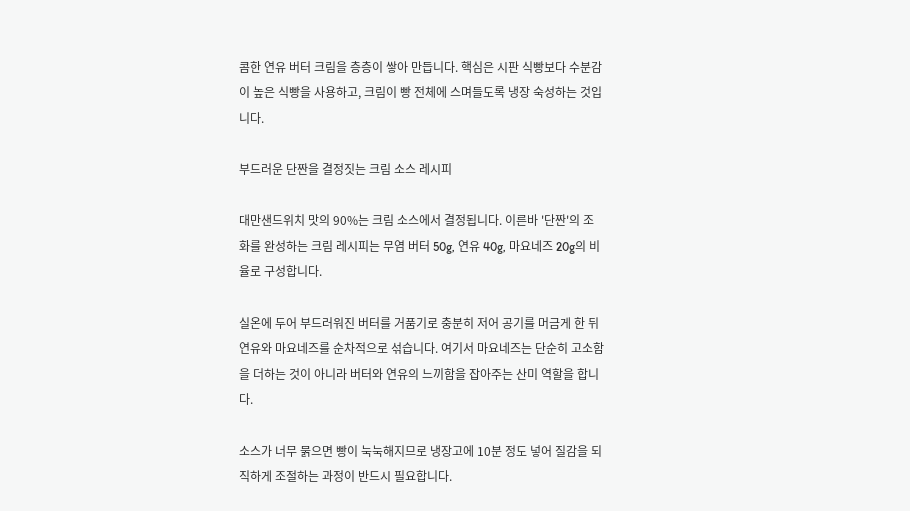콤한 연유 버터 크림을 층층이 쌓아 만듭니다. 핵심은 시판 식빵보다 수분감이 높은 식빵을 사용하고, 크림이 빵 전체에 스며들도록 냉장 숙성하는 것입니다.

부드러운 단짠을 결정짓는 크림 소스 레시피

대만샌드위치 맛의 90%는 크림 소스에서 결정됩니다. 이른바 '단짠'의 조화를 완성하는 크림 레시피는 무염 버터 50g, 연유 40g, 마요네즈 20g의 비율로 구성합니다.

실온에 두어 부드러워진 버터를 거품기로 충분히 저어 공기를 머금게 한 뒤 연유와 마요네즈를 순차적으로 섞습니다. 여기서 마요네즈는 단순히 고소함을 더하는 것이 아니라 버터와 연유의 느끼함을 잡아주는 산미 역할을 합니다.

소스가 너무 묽으면 빵이 눅눅해지므로 냉장고에 10분 정도 넣어 질감을 되직하게 조절하는 과정이 반드시 필요합니다.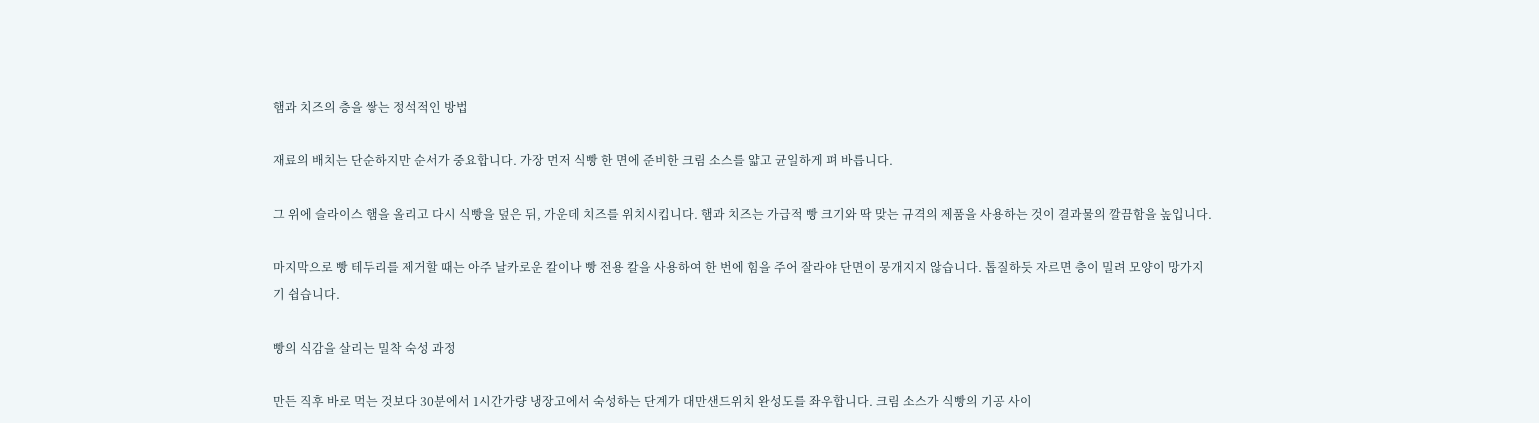햄과 치즈의 층을 쌓는 정석적인 방법

재료의 배치는 단순하지만 순서가 중요합니다. 가장 먼저 식빵 한 면에 준비한 크림 소스를 얇고 균일하게 펴 바릅니다.

그 위에 슬라이스 햄을 올리고 다시 식빵을 덮은 뒤, 가운데 치즈를 위치시킵니다. 햄과 치즈는 가급적 빵 크기와 딱 맞는 규격의 제품을 사용하는 것이 결과물의 깔끔함을 높입니다.

마지막으로 빵 테두리를 제거할 때는 아주 날카로운 칼이나 빵 전용 칼을 사용하여 한 번에 힘을 주어 잘라야 단면이 뭉개지지 않습니다. 톱질하듯 자르면 층이 밀려 모양이 망가지기 쉽습니다.

빵의 식감을 살리는 밀착 숙성 과정

만든 직후 바로 먹는 것보다 30분에서 1시간가량 냉장고에서 숙성하는 단계가 대만샌드위치 완성도를 좌우합니다. 크림 소스가 식빵의 기공 사이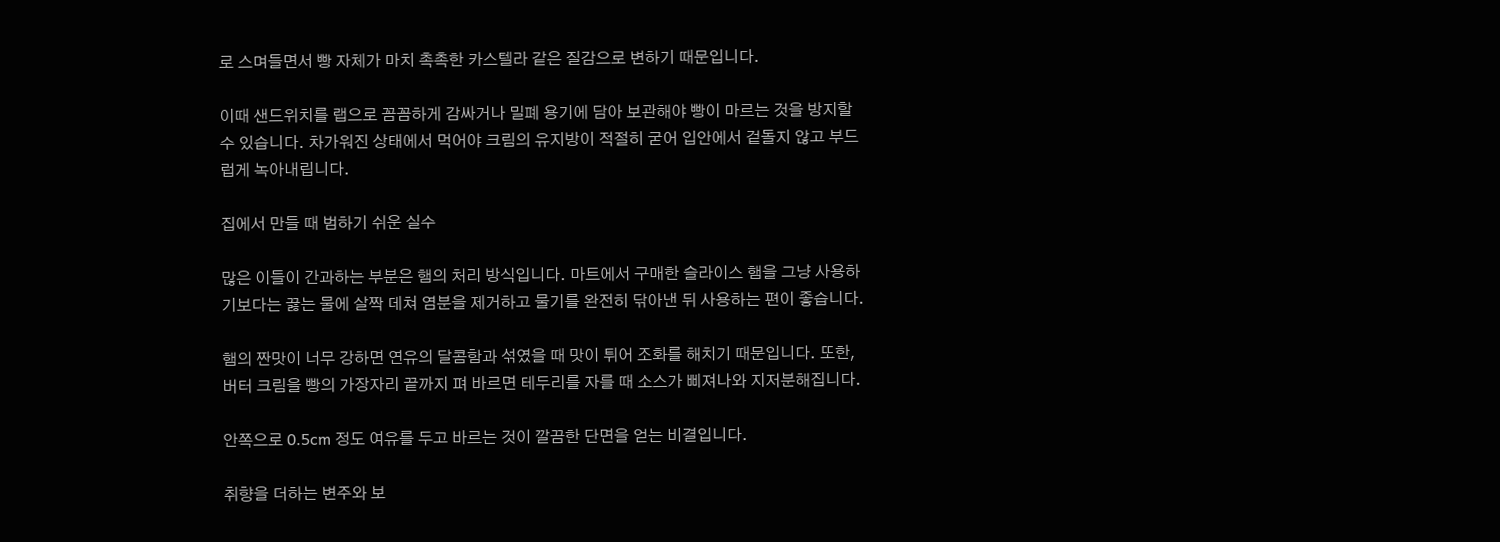로 스며들면서 빵 자체가 마치 촉촉한 카스텔라 같은 질감으로 변하기 때문입니다.

이때 샌드위치를 랩으로 꼼꼼하게 감싸거나 밀폐 용기에 담아 보관해야 빵이 마르는 것을 방지할 수 있습니다. 차가워진 상태에서 먹어야 크림의 유지방이 적절히 굳어 입안에서 겉돌지 않고 부드럽게 녹아내립니다.

집에서 만들 때 범하기 쉬운 실수

많은 이들이 간과하는 부분은 햄의 처리 방식입니다. 마트에서 구매한 슬라이스 햄을 그냥 사용하기보다는 끓는 물에 살짝 데쳐 염분을 제거하고 물기를 완전히 닦아낸 뒤 사용하는 편이 좋습니다.

햄의 짠맛이 너무 강하면 연유의 달콤함과 섞였을 때 맛이 튀어 조화를 해치기 때문입니다. 또한, 버터 크림을 빵의 가장자리 끝까지 펴 바르면 테두리를 자를 때 소스가 삐져나와 지저분해집니다.

안쪽으로 0.5cm 정도 여유를 두고 바르는 것이 깔끔한 단면을 얻는 비결입니다.

취향을 더하는 변주와 보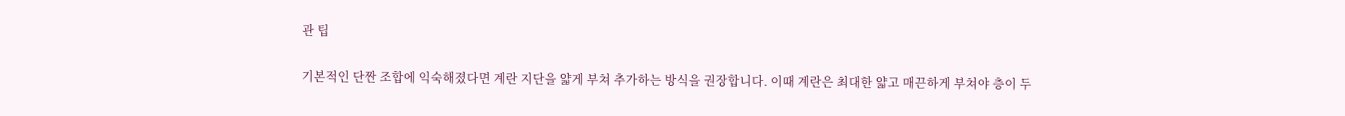관 팁

기본적인 단짠 조합에 익숙해졌다면 계란 지단을 얇게 부쳐 추가하는 방식을 권장합니다. 이때 계란은 최대한 얇고 매끈하게 부쳐야 층이 두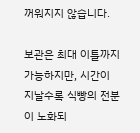꺼워지지 않습니다.

보관은 최대 이틀까지 가능하지만, 시간이 지날수록 식빵의 전분이 노화되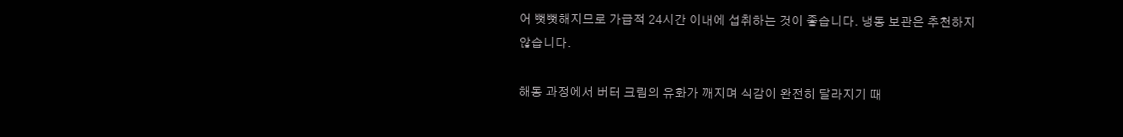어 뻣뻣해지므로 가급적 24시간 이내에 섭취하는 것이 좋습니다. 냉동 보관은 추천하지 않습니다.

해동 과정에서 버터 크림의 유화가 깨지며 식감이 완전히 달라지기 때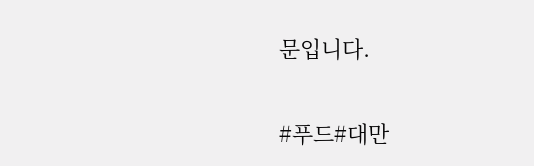문입니다.

#푸드#대만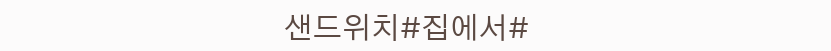샌드위치#집에서#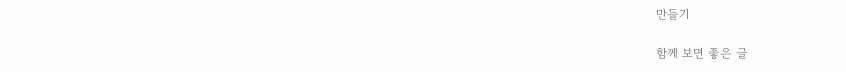만들기

함께 보면 좋은 글